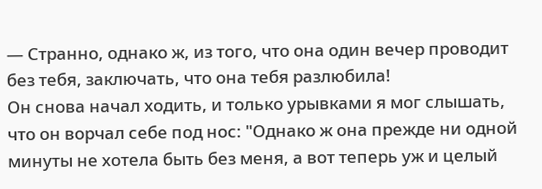— Странно, однако ж, из того, что она один вечер проводит без тебя, заключать, что она тебя разлюбила!
Он снова начал ходить, и только урывками я мог слышать, что он ворчал себе под нос: "Однако ж она прежде ни одной минуты не хотела быть без меня, а вот теперь уж и целый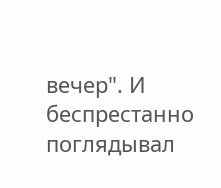вечер". И беспрестанно поглядывал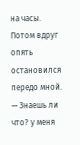на часы.
Потом вдруг опять остановился передо мной.
— Знаешь ли что? у меня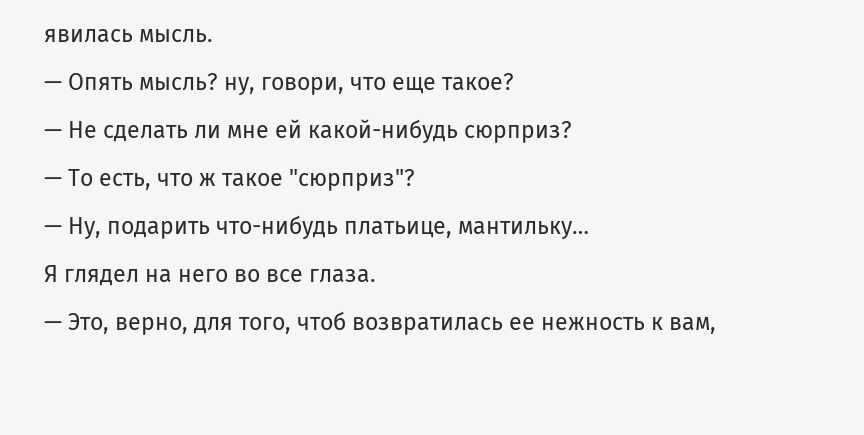явилась мысль.
— Опять мысль? ну, говори, что еще такое?
— Не сделать ли мне ей какой-нибудь сюрприз?
— То есть, что ж такое "сюрприз"?
— Ну, подарить что-нибудь платьице, мантильку…
Я глядел на него во все глаза.
— Это, верно, для того, чтоб возвратилась ее нежность к вам,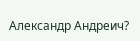Александр Андреич?